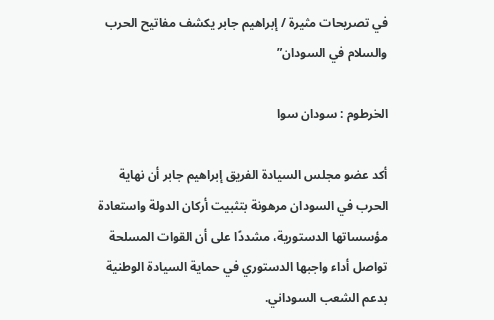في تصريحات مثيرة / إبراهيم جابر يكشف مفاتيح الحرب والسلام في السودان”

الخرطوم : سودان سوا

أكد عضو مجلس السيادة الفريق إبراهيم جابر أن نهاية الحرب في السودان مرهونة بتثبيت أركان الدولة واستعادة مؤسساتها الدستورية، مشددًا على أن القوات المسلحة تواصل أداء واجبها الدستوري في حماية السيادة الوطنية بدعم الشعب السوداني.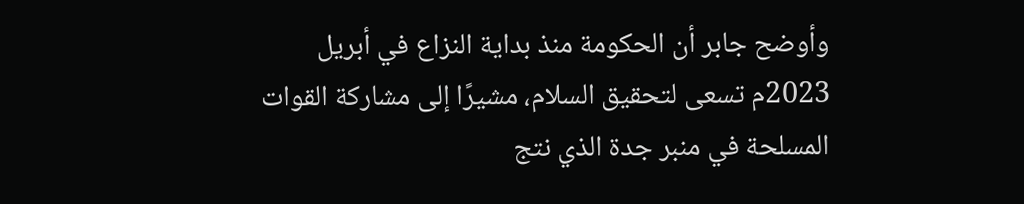وأوضح جابر أن الحكومة منذ بداية النزاع في أبريل 2023م تسعى لتحقيق السلام، مشيرًا إلى مشاركة القوات المسلحة في منبر جدة الذي نتج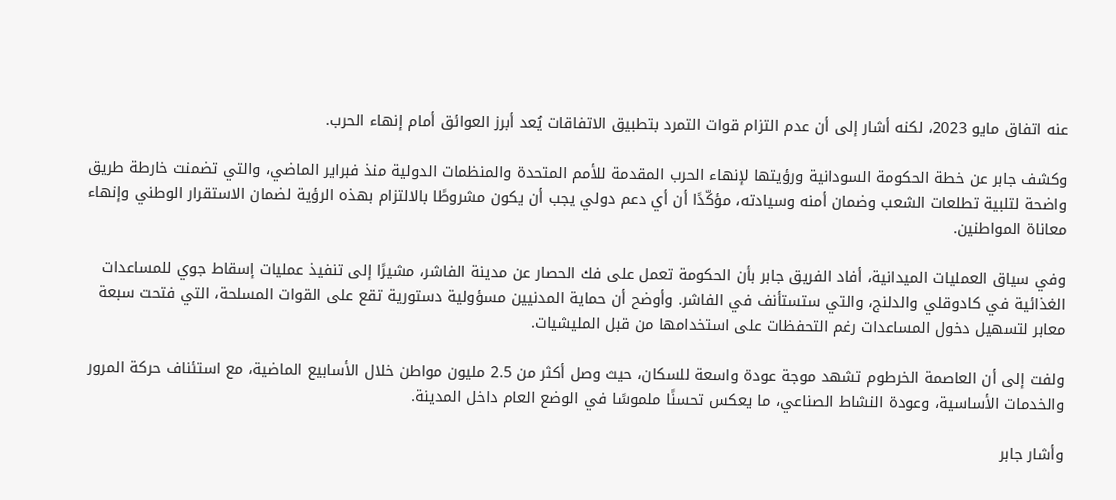عنه اتفاق مايو 2023، لكنه أشار إلى أن عدم التزام قوات التمرد بتطبيق الاتفاقات يُعد أبرز العوائق أمام إنهاء الحرب.

وكشف جابر عن خطة الحكومة السودانية ورؤيتها لإنهاء الحرب المقدمة للأمم المتحدة والمنظمات الدولية منذ فبراير الماضي، والتي تضمنت خارطة طريق واضحة لتلبية تطلعات الشعب وضمان أمنه وسيادته، مؤكّدًا أن أي دعم دولي يجب أن يكون مشروطًا بالالتزام بهذه الرؤية لضمان الاستقرار الوطني وإنهاء معاناة المواطنين.

وفي سياق العمليات الميدانية، أفاد الفريق جابر بأن الحكومة تعمل على فك الحصار عن مدينة الفاشر، مشيرًا إلى تنفيذ عمليات إسقاط جوي للمساعدات الغذائية في كادوقلي والدلنج، والتي ستستأنف في الفاشر. وأوضح أن حماية المدنيين مسؤولية دستورية تقع على القوات المسلحة، التي فتحت سبعة معابر لتسهيل دخول المساعدات رغم التحفظات على استخدامها من قبل المليشيات.

ولفت إلى أن العاصمة الخرطوم تشهد موجة عودة واسعة للسكان، حيث وصل أكثر من 2.5 مليون مواطن خلال الأسابيع الماضية، مع استئناف حركة المرور والخدمات الأساسية، وعودة النشاط الصناعي، ما يعكس تحسنًا ملموسًا في الوضع العام داخل المدينة.

وأشار جابر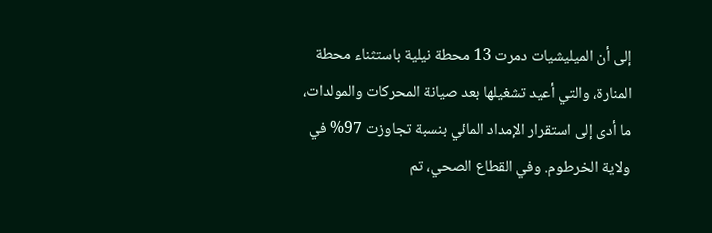إلى أن الميليشيات دمرت 13 محطة نيلية باستثناء محطة المنارة، والتي أعيد تشغيلها بعد صيانة المحركات والمولدات، ما أدى إلى استقرار الإمداد المائي بنسبة تجاوزت 97% في ولاية الخرطوم. وفي القطاع الصحي، تم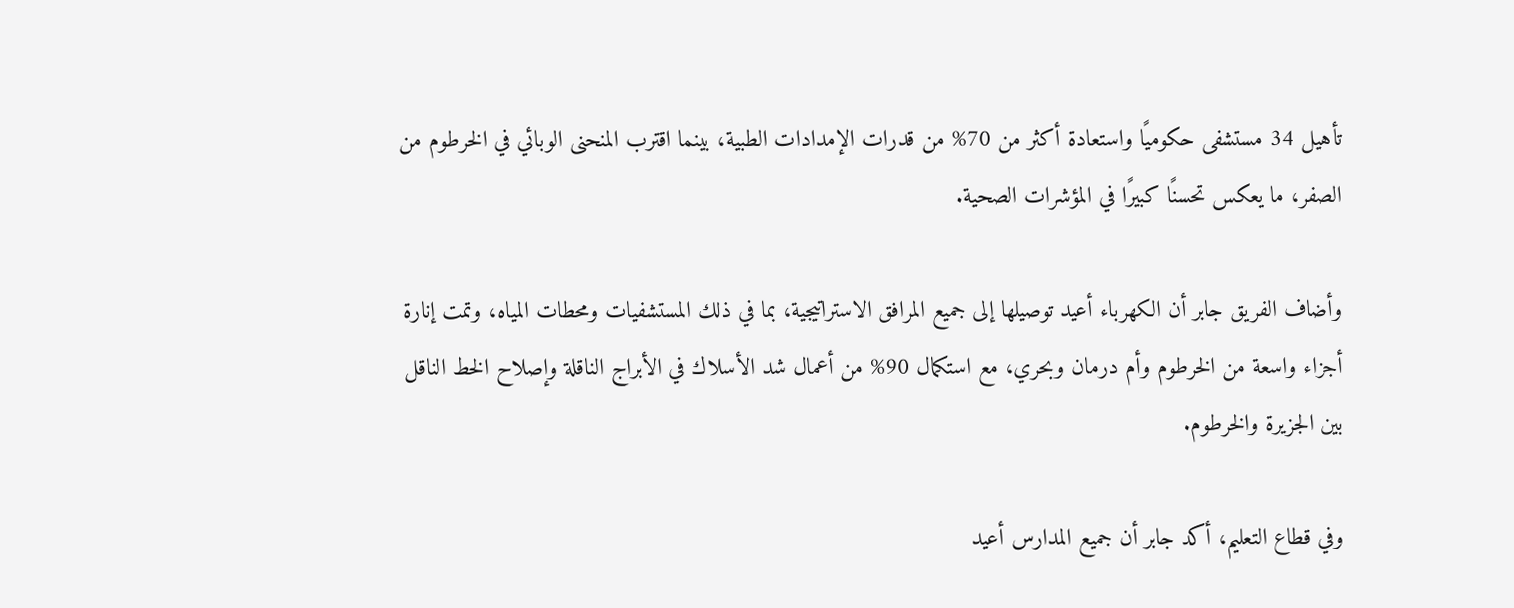تأهيل 34 مستشفى حكوميًا واستعادة أكثر من 70% من قدرات الإمدادات الطبية، بينما اقترب المنحنى الوبائي في الخرطوم من الصفر، ما يعكس تحسنًا كبيرًا في المؤشرات الصحية.

وأضاف الفريق جابر أن الكهرباء أعيد توصيلها إلى جميع المرافق الاستراتيجية، بما في ذلك المستشفيات ومحطات المياه، وتمت إنارة أجزاء واسعة من الخرطوم وأم درمان وبحري، مع استكمال 90% من أعمال شد الأسلاك في الأبراج الناقلة وإصلاح الخط الناقل بين الجزيرة والخرطوم.

وفي قطاع التعليم، أكد جابر أن جميع المدارس أعيد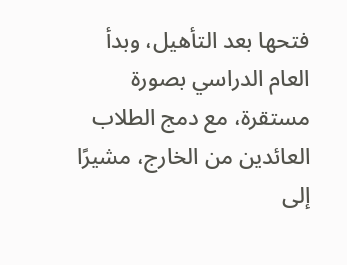فتحها بعد التأهيل، وبدأ العام الدراسي بصورة مستقرة، مع دمج الطلاب العائدين من الخارج، مشيرًا إلى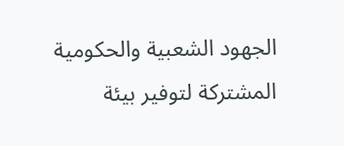الجهود الشعبية والحكومية المشتركة لتوفير بيئة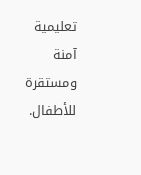تعليمية آمنة ومستقرة للأطفال.